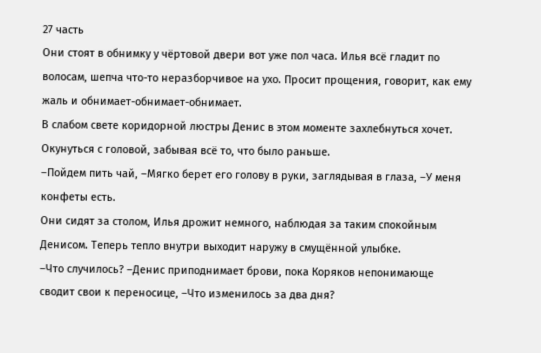27 часть
Они стоят в обнимку у чёртовой двери вот уже пол часа. Илья всё гладит по волосам, шепча что-то неразборчивое на ухо. Просит прощения, говорит, как ему жаль и обнимает-обнимает-обнимает.
В слабом свете коридорной люстры Денис в этом моменте захлебнуться хочет. Окунуться с головой, забывая всё то, что было раньше.
–Пойдем пить чай, –Мягко берет его голову в руки, заглядывая в глаза, –У меня конфеты есть.
Они сидят за столом, Илья дрожит немного, наблюдая за таким спокойным Денисом. Теперь тепло внутри выходит наружу в смущённой улыбке.
–Что случилось? –Денис приподнимает брови, пока Коряков непонимающе сводит свои к переносице, –Что изменилось за два дня?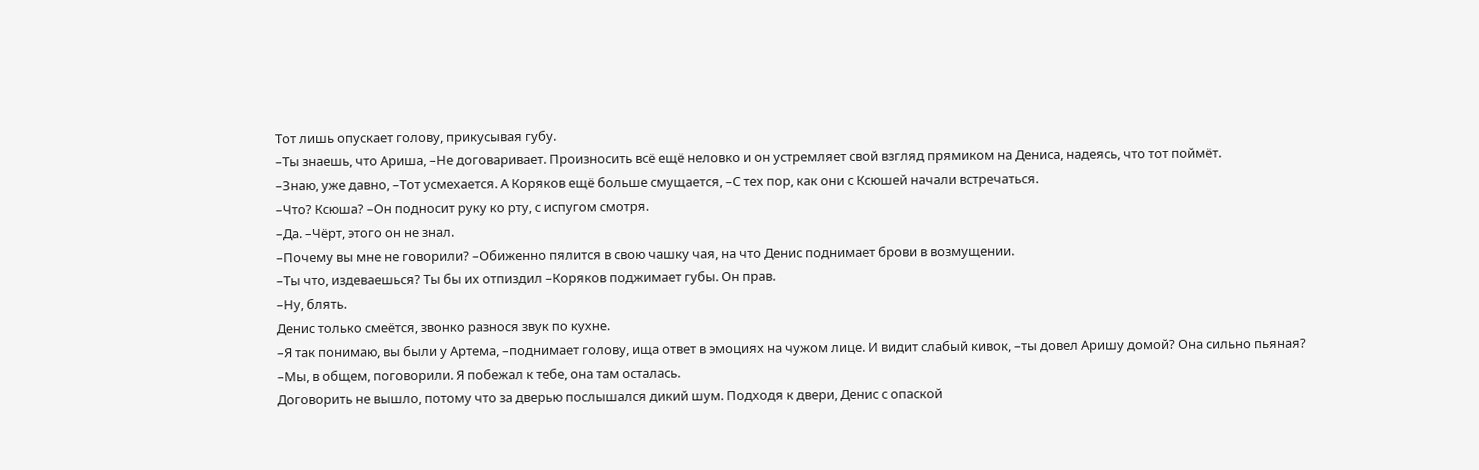Тот лишь опускает голову, прикусывая губу.
–Ты знаешь, что Ариша, –Не договаривает. Произносить всё ещё неловко и он устремляет свой взгляд прямиком на Дениса, надеясь, что тот поймёт.
–Знаю, уже давно, –Тот усмехается. А Коряков ещё больше смущается, –С тех пор, как они с Ксюшей начали встречаться.
–Что? Ксюша? –Он подносит руку ко рту, с испугом смотря.
–Да. –Чёрт, этого он не знал.
–Почему вы мне не говорили? –Обиженно пялится в свою чашку чая, на что Денис поднимает брови в возмущении.
–Ты что, издеваешься? Ты бы их отпиздил –Коряков поджимает губы. Он прав.
–Ну, блять.
Денис только смеётся, звонко разнося звук по кухне.
–Я так понимаю, вы были у Артема, –поднимает голову, ища ответ в эмоциях на чужом лице. И видит слабый кивок, –ты довел Аришу домой? Она сильно пьяная?
–Мы, в общем, поговорили. Я побежал к тебе, она там осталась.
Договорить не вышло, потому что за дверью послышался дикий шум. Подходя к двери, Денис с опаской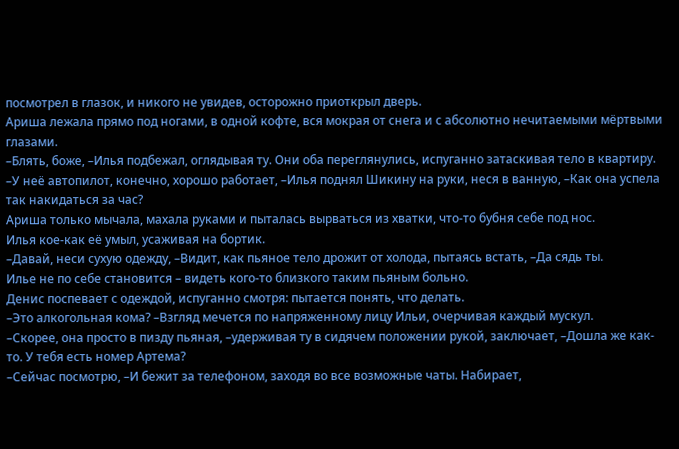посмотрел в глазок, и никого не увидев, осторожно приоткрыл дверь.
Ариша лежала прямо под ногами, в одной кофте, вся мокрая от снега и с абсолютно нечитаемыми мёртвыми глазами.
–Блять, боже, –Илья подбежал, оглядывая ту. Они оба переглянулись, испуганно затаскивая тело в квартиру.
–У неё автопилот, конечно, хорошо работает, –Илья поднял Шикину на руки, неся в ванную, –Как она успела так накидаться за час?
Ариша только мычала, махала руками и пыталась вырваться из хватки, что-то бубня себе под нос.
Илья кое-как её умыл, усаживая на бортик.
–Давай, неси сухую одежду, –Видит, как пьяное тело дрожит от холода, пытаясь встать, –Да сядь ты.
Илье не по себе становится – видеть кого-то близкого таким пьяным больно.
Денис поспевает с одеждой, испуганно смотря: пытается понять, что делать.
–Это алкогольная кома? –Взгляд мечется по напряженному лицу Ильи, очерчивая каждый мускул.
–Скорее, она просто в пизду пьяная, –удерживая ту в сидячем положении рукой, заключает, –Дошла же как-то. У тебя есть номер Артема?
–Сейчас посмотрю, –И бежит за телефоном, заходя во все возможные чаты. Набирает,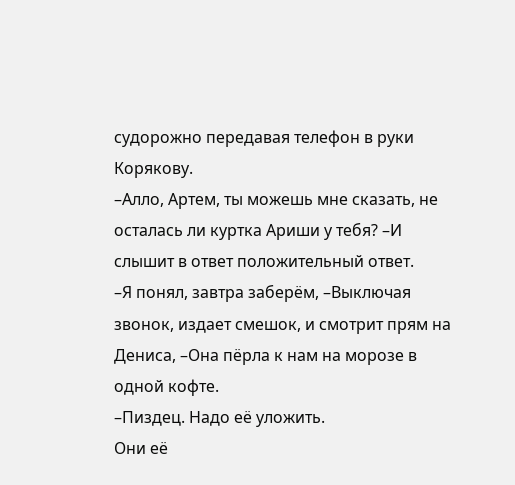судорожно передавая телефон в руки Корякову.
–Алло, Артем, ты можешь мне сказать, не осталась ли куртка Ариши у тебя? –И слышит в ответ положительный ответ.
–Я понял, завтра заберём, –Выключая звонок, издает смешок, и смотрит прям на Дениса, –Она пёрла к нам на морозе в одной кофте.
–Пиздец. Надо её уложить.
Они её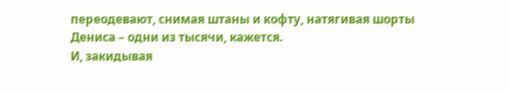переодевают, снимая штаны и кофту, натягивая шорты Дениса – одни из тысячи, кажется.
И, закидывая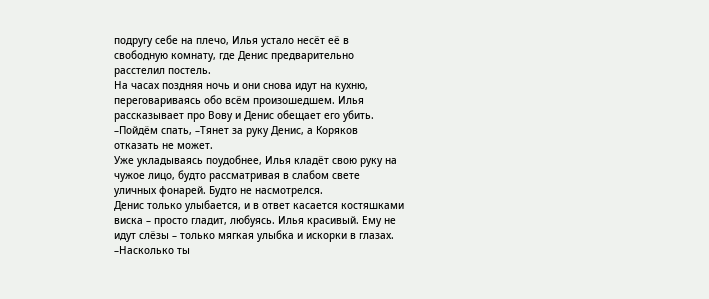подругу себе на плечо, Илья устало несёт её в свободную комнату, где Денис предварительно расстелил постель.
На часах поздняя ночь и они снова идут на кухню, переговариваясь обо всём произошедшем. Илья рассказывает про Вову и Денис обещает его убить.
–Пойдём спать, –Тянет за руку Денис, а Коряков отказать не может.
Уже укладываясь поудобнее, Илья кладёт свою руку на чужое лицо, будто рассматривая в слабом свете уличных фонарей. Будто не насмотрелся.
Денис только улыбается, и в ответ касается костяшками виска – просто гладит, любуясь. Илья красивый. Ему не идут слёзы – только мягкая улыбка и искорки в глазах.
–Насколько ты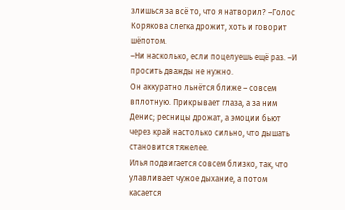злишься за всё то, что я натворил? –Голос Корякова слегка дрожит, хоть и говорит шёпотом.
–Ни насколько, если поцелуешь ещё раз. –И просить дважды не нужно.
Он аккуратно льнётся ближе – совсем вплотную. Прикрывает глаза, а за ним Денис; ресницы дрожат, а эмоции бьют через край настолько сильно, что дышать становится тяжелее.
Илья подвигается совсем близко, так, что улавливает чужое дыхание, а потом касается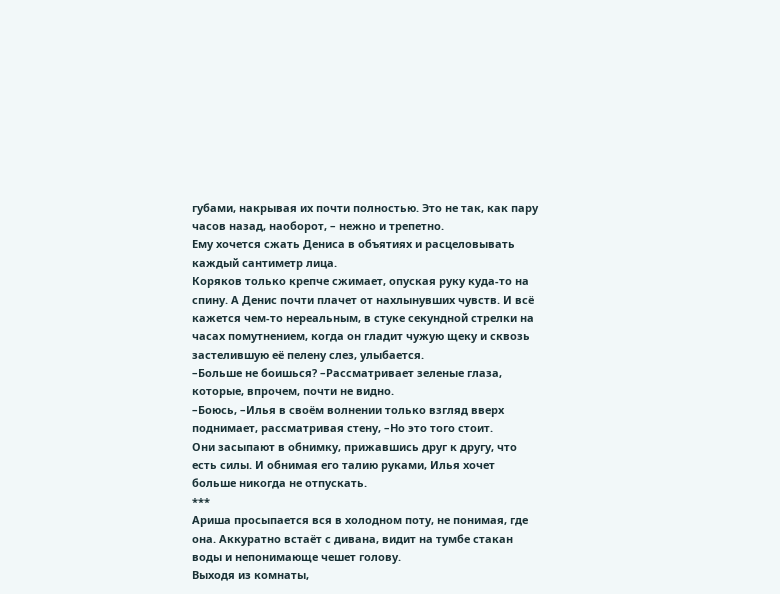губами, накрывая их почти полностью. Это не так, как пару часов назад, наоборот, – нежно и трепетно.
Ему хочется сжать Дениса в объятиях и расцеловывать каждый сантиметр лица.
Коряков только крепче сжимает, опуская руку куда-то на спину. А Денис почти плачет от нахлынувших чувств. И всё кажется чем-то нереальным, в стуке секундной стрелки на часах помутнением, когда он гладит чужую щеку и сквозь застелившую её пелену слез, улыбается.
–Больше не боишься? –Рассматривает зеленые глаза, которые, впрочем, почти не видно.
–Боюсь, –Илья в своём волнении только взгляд вверх поднимает, рассматривая стену, –Но это того стоит.
Они засыпают в обнимку, прижавшись друг к другу, что есть силы. И обнимая его талию руками, Илья хочет больше никогда не отпускать.
***
Ариша просыпается вся в холодном поту, не понимая, где она. Аккуратно встаёт с дивана, видит на тумбе стакан воды и непонимающе чешет голову.
Выходя из комнаты,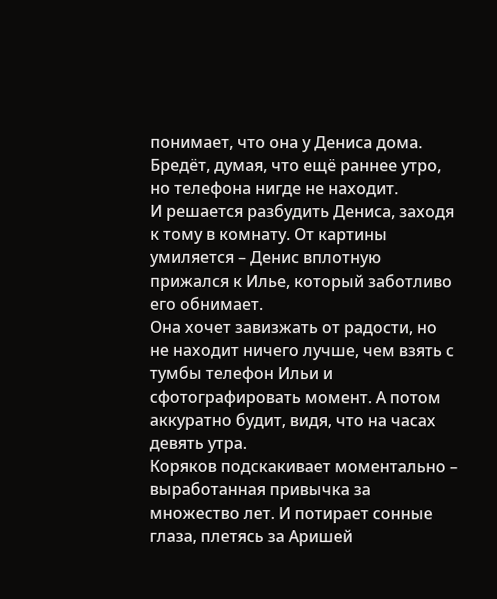понимает, что она у Дениса дома. Бредёт, думая, что ещё раннее утро, но телефона нигде не находит.
И решается разбудить Дениса, заходя к тому в комнату. От картины умиляется – Денис вплотную прижался к Илье, который заботливо его обнимает.
Она хочет завизжать от радости, но не находит ничего лучше, чем взять с тумбы телефон Ильи и сфотографировать момент. А потом аккуратно будит, видя, что на часах девять утра.
Коряков подскакивает моментально – выработанная привычка за множество лет. И потирает сонные глаза, плетясь за Аришей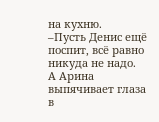на кухню.
–Пусть Денис ещё поспит, всё равно никуда не надо.
А Арина выпячивает глаза в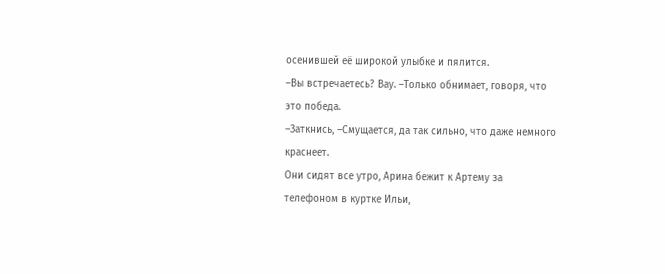осенившей её широкой улыбке и пялится.
–Вы встречаетесь? Вау. –Только обнимает, говоря, что это победа.
–Заткнись, –Смущается, да так сильно, что даже немного краснеет.
Они сидят все утро, Арина бежит к Артему за телефоном в куртке Ильи,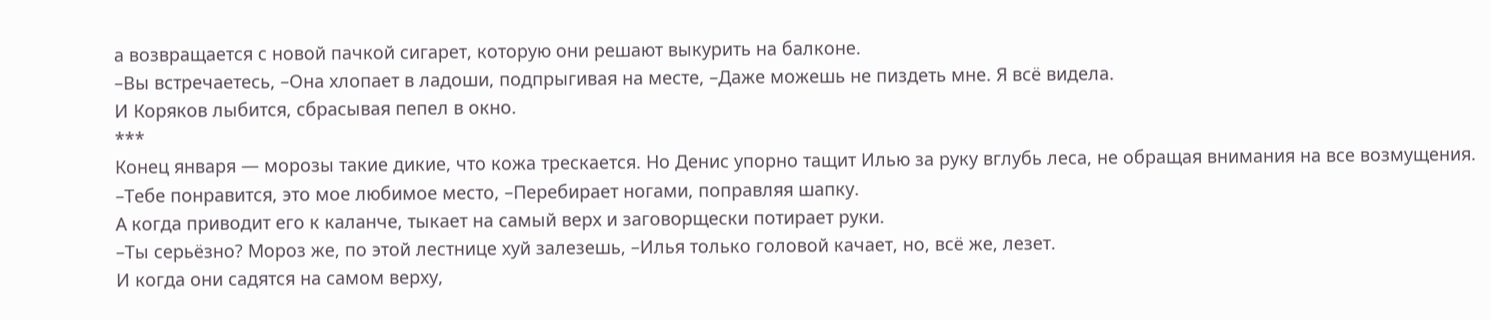а возвращается с новой пачкой сигарет, которую они решают выкурить на балконе.
–Вы встречаетесь, –Она хлопает в ладоши, подпрыгивая на месте, –Даже можешь не пиздеть мне. Я всё видела.
И Коряков лыбится, сбрасывая пепел в окно.
***
Конец января — морозы такие дикие, что кожа трескается. Но Денис упорно тащит Илью за руку вглубь леса, не обращая внимания на все возмущения.
–Тебе понравится, это мое любимое место, –Перебирает ногами, поправляя шапку.
А когда приводит его к каланче, тыкает на самый верх и заговорщески потирает руки.
–Ты серьёзно? Мороз же, по этой лестнице хуй залезешь, –Илья только головой качает, но, всё же, лезет.
И когда они садятся на самом верху,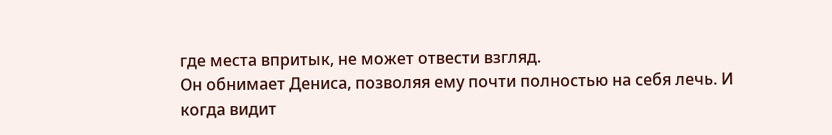где места впритык, не может отвести взгляд.
Он обнимает Дениса, позволяя ему почти полностью на себя лечь. И когда видит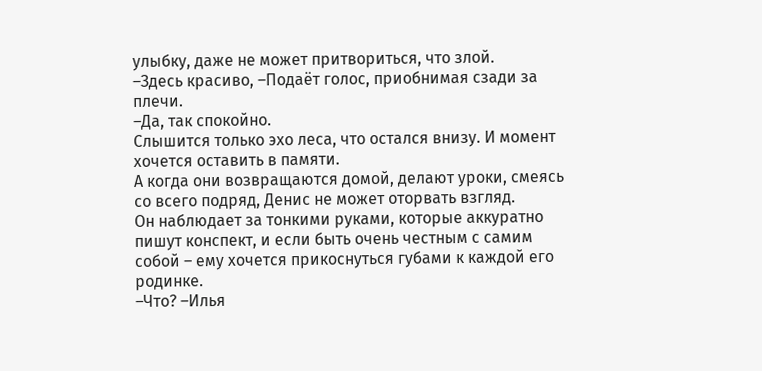улыбку, даже не может притвориться, что злой.
–Здесь красиво, –Подаёт голос, приобнимая сзади за плечи.
–Да, так спокойно.
Слышится только эхо леса, что остался внизу. И момент хочется оставить в памяти.
А когда они возвращаются домой, делают уроки, смеясь со всего подряд, Денис не может оторвать взгляд.
Он наблюдает за тонкими руками, которые аккуратно пишут конспект, и если быть очень честным с самим собой – ему хочется прикоснуться губами к каждой его родинке.
–Что? –Илья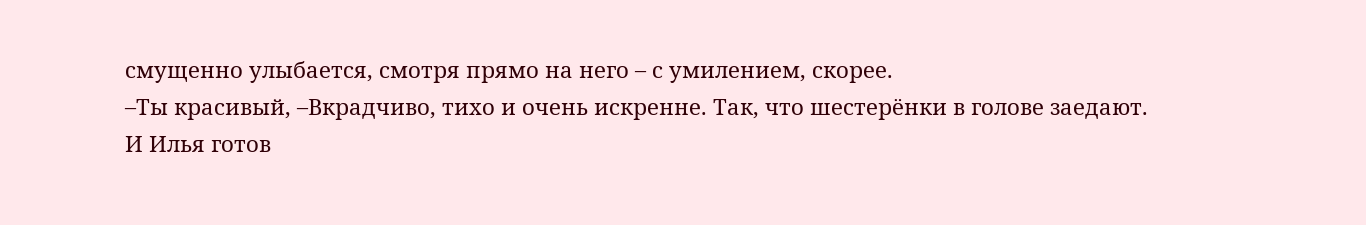смущенно улыбается, смотря прямо на него – с умилением, скорее.
–Ты красивый, –Вкрадчиво, тихо и очень искренне. Так, что шестерёнки в голове заедают.
И Илья готов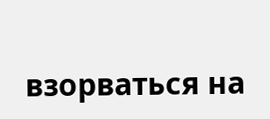взорваться на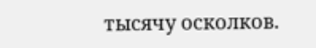тысячу осколков.